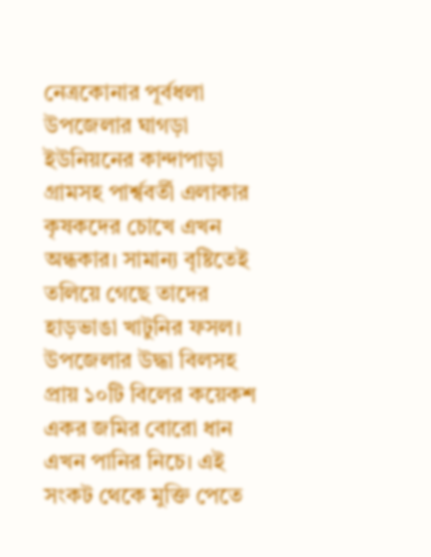নেত্রকোনার পূর্বধলা উপজেলার ঘাগড়া ইউনিয়নের কান্দাপাড়া গ্রামসহ পার্শ্ববর্তী এলাকার কৃষকদের চোখে এখন অন্ধকার। সামান্য বৃষ্টিতেই তলিয়ে গেছে তাদের হাড়ভাঙা খাটুনির ফসল। উপজেলার উদ্ধা বিলসহ প্রায় ১০টি বিলের কয়েকশ একর জমির বোরো ধান এখন পানির নিচে। এই সংকট থেকে মুক্তি পেতে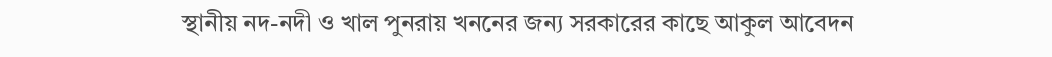স্থানীয় নদ-নদী ও খাল পুনরায় খননের জন্য সরকারের কাছে আকুল আবেদন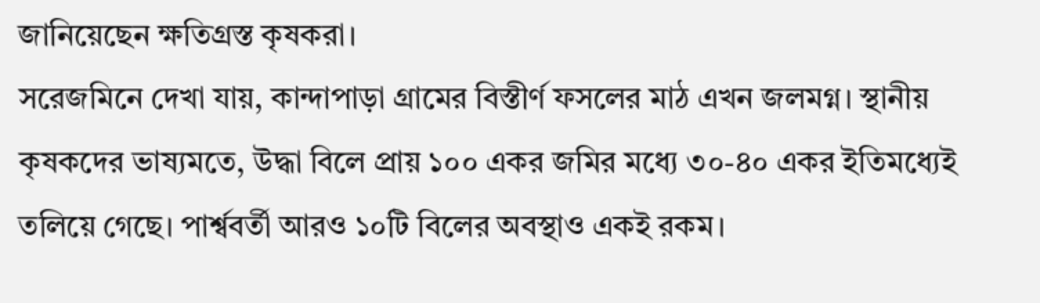জানিয়েছেন ক্ষতিগ্রস্ত কৃষকরা।
সরেজমিনে দেখা যায়, কান্দাপাড়া গ্রামের বিস্তীর্ণ ফসলের মাঠ এখন জলমগ্ন। স্থানীয় কৃষকদের ভাষ্যমতে, উদ্ধা বিলে প্রায় ১০০ একর জমির মধ্যে ৩০-৪০ একর ইতিমধ্যেই তলিয়ে গেছে। পার্শ্ববর্তী আরও ১০টি বিলের অবস্থাও একই রকম।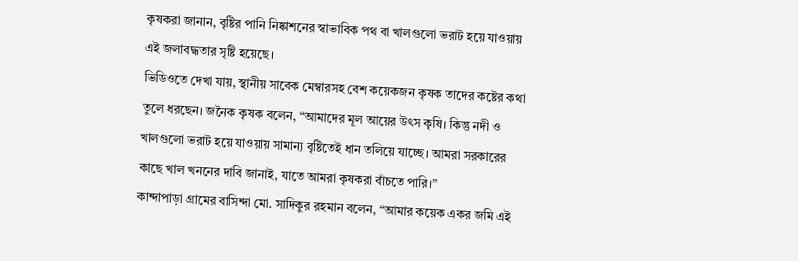কৃষকরা জানান, বৃষ্টির পানি নিষ্কাশনের স্বাভাবিক পথ বা খালগুলো ভরাট হয়ে যাওয়ায় এই জলাবদ্ধতার সৃষ্টি হয়েছে।
ভিডিওতে দেখা যায়, স্থানীয় সাবেক মেম্বারসহ বেশ কয়েকজন কৃষক তাদের কষ্টের কথা তুলে ধরছেন। জনৈক কৃষক বলেন, “আমাদের মূল আয়ের উৎস কৃষি। কিন্তু নদী ও খালগুলো ভরাট হয়ে যাওয়ায় সামান্য বৃষ্টিতেই ধান তলিয়ে যাচ্ছে। আমরা সরকারের কাছে খাল খননের দাবি জানাই, যাতে আমরা কৃষকরা বাঁচতে পারি।”
কান্দাপাড়া গ্রামের বাসিন্দা মো. সাদিকুর রহমান বলেন, “আমার কয়েক একর জমি এই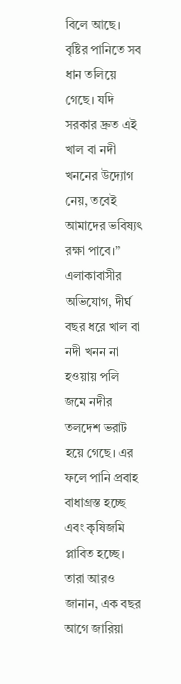বিলে আছে। বৃষ্টির পানিতে সব ধান তলিয়ে গেছে। যদি সরকার দ্রুত এই খাল বা নদী খননের উদ্যোগ নেয়, তবেই আমাদের ভবিষ্যৎ রক্ষা পাবে।”
এলাকাবাসীর অভিযোগ, দীর্ঘ বছর ধরে খাল বা নদী খনন না হওয়ায় পলি জমে নদীর তলদেশ ভরাট হয়ে গেছে। এর ফলে পানি প্রবাহ বাধাগ্রস্ত হচ্ছে এবং কৃষিজমি প্লাবিত হচ্ছে। তারা আরও জানান, এক বছর আগে জারিয়া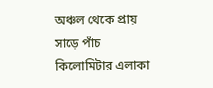অঞ্চল থেকে প্রায় সাড়ে পাঁচ কিলোমিটার এলাকা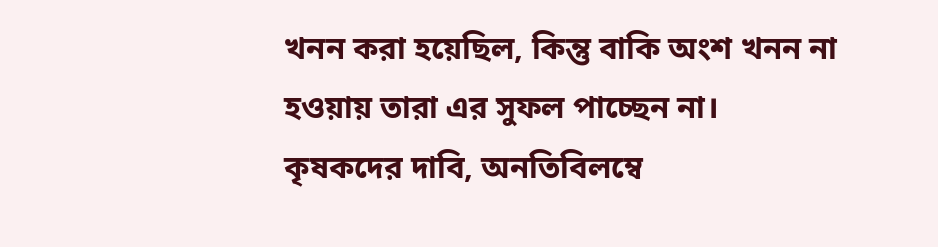খনন করা হয়েছিল, কিন্তু বাকি অংশ খনন না হওয়ায় তারা এর সুফল পাচ্ছেন না।
কৃষকদের দাবি, অনতিবিলম্বে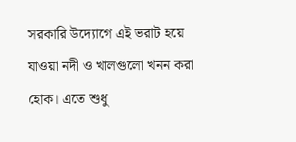সরকারি উদ্যোগে এই ভরাট হয়ে যাওয়া নদী ও খালগুলো খনন করা হোক। এতে শুধু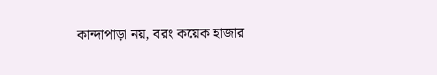কান্দাপাড়া নয়, বরং কয়েক হাজার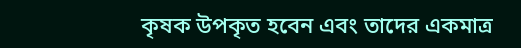কৃষক উপকৃত হবেন এবং তাদের একমাত্র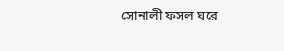সোনালী ফসল ঘরে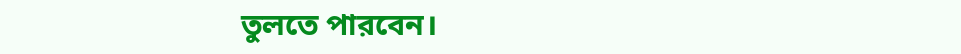তুলতে পারবেন।